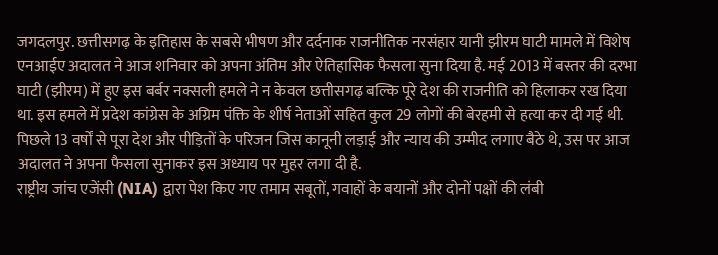जगदलपुर. छत्तीसगढ़ के इतिहास के सबसे भीषण और दर्दनाक राजनीतिक नरसंहार यानी झीरम घाटी मामले में विशेष एनआईए अदालत ने आज शनिवार को अपना अंतिम और ऐतिहासिक फैसला सुना दिया है. मई 2013 में बस्तर की दरभा घाटी (झीरम) में हुए इस बर्बर नक्सली हमले ने न केवल छत्तीसगढ़ बल्कि पूरे देश की राजनीति को हिलाकर रख दिया था. इस हमले में प्रदेश कांग्रेस के अग्रिम पंक्ति के शीर्ष नेताओं सहित कुल 29 लोगों की बेरहमी से हत्या कर दी गई थी. पिछले 13 वर्षों से पूरा देश और पीड़ितों के परिजन जिस कानूनी लड़ाई और न्याय की उम्मीद लगाए बैठे थे, उस पर आज अदालत ने अपना फैसला सुनाकर इस अध्याय पर मुहर लगा दी है.
राष्ट्रीय जांच एजेंसी (NIA) द्वारा पेश किए गए तमाम सबूतों, गवाहों के बयानों और दोनों पक्षों की लंबी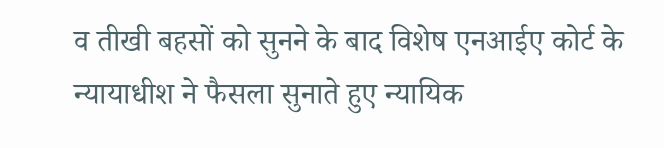व तीखी बहसों को सुनने के बाद विशेष एनआईए कोर्ट के न्यायाधीश ने फैसला सुनाते हुए न्यायिक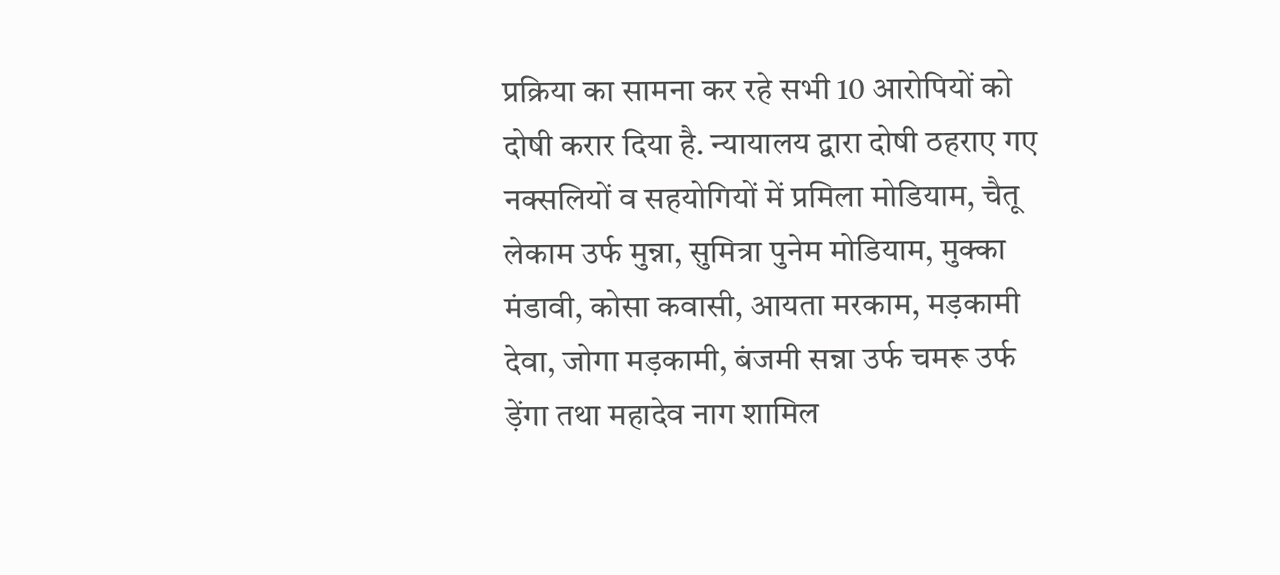प्रक्रिया का सामना कर रहे सभी 10 आरोपियों को दोषी करार दिया है. न्यायालय द्वारा दोषी ठहराए गए नक्सलियों व सहयोगियों में प्रमिला मोडियाम, चैतू लेकाम उर्फ मुन्ना, सुमित्रा पुनेम मोडियाम, मुक्का मंडावी, कोसा कवासी, आयता मरकाम, मड़कामी देवा, जोगा मड़कामी, बंजमी सन्ना उर्फ चमरू उर्फ ड़ेंगा तथा महादेव नाग शामिल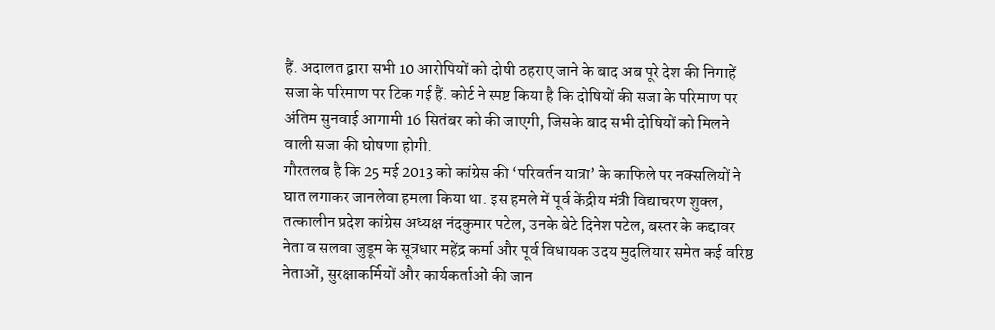हैं. अदालत द्वारा सभी 10 आरोपियों को दोषी ठहराए जाने के बाद अब पूरे देश की निगाहें सजा के परिमाण पर टिक गई हैं. कोर्ट ने स्पष्ट किया है कि दोषियों की सजा के परिमाण पर अंतिम सुनवाई आगामी 16 सितंबर को की जाएगी, जिसके बाद सभी दोषियों को मिलने वाली सजा की घोषणा होगी.
गौरतलब है कि 25 मई 2013 को कांग्रेस की ‘परिवर्तन यात्रा’ के काफिले पर नक्सलियों ने घात लगाकर जानलेवा हमला किया था. इस हमले में पूर्व केंद्रीय मंत्री विद्याचरण शुक्ल, तत्कालीन प्रदेश कांग्रेस अध्यक्ष नंदकुमार पटेल, उनके बेटे दिनेश पटेल, बस्तर के कद्दावर नेता व सलवा जुडूम के सूत्रधार महेंद्र कर्मा और पूर्व विधायक उदय मुदलियार समेत कई वरिष्ठ नेताओं, सुरक्षाकर्मियों और कार्यकर्ताओं की जान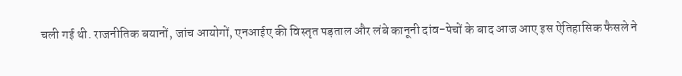चली गई थी. राजनीतिक बयानों, जांच आयोगों, एनआईए की विस्तृत पड़ताल और लंबे कानूनी दांव-पेचों के बाद आज आए इस ऐतिहासिक फैसले ने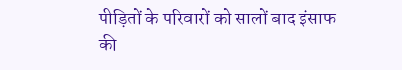पीड़ितों के परिवारों को सालों बाद इंसाफ की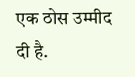एक ठोस उम्मीद दी है.